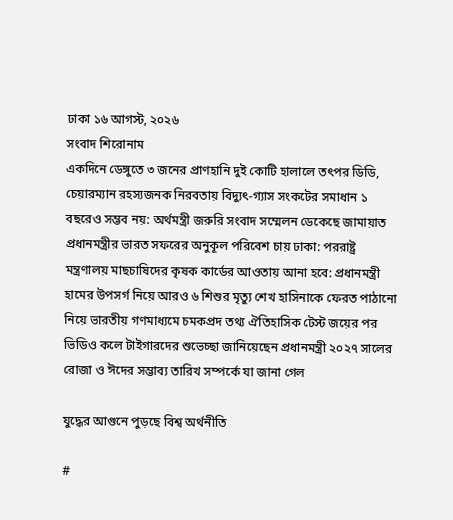ঢাকা ১৬ আগস্ট, ২০২৬
সংবাদ শিরোনাম
একদিনে ডেঙ্গুতে ৩ জনের প্রাণহানি দুই কোটি হালালে তৎপর ডিডি, চেয়ারম্যান রহস্যজনক নিরবতায় বিদ্যুৎ-গ্যাস সংকটের সমাধান ১ বছরেও সম্ভব নয়: অর্থমন্ত্রী জরুরি সংবাদ সম্মেলন ডেকেছে জামায়াত প্রধানমন্ত্রীর ভারত সফরের অনুকূল পরিবেশ চায় ঢাকা: পররাষ্ট্র মন্ত্রণালয় মাছচাষিদের কৃষক কার্ডের আওতায় আনা হবে: প্রধানমন্ত্রী হামের উপসর্গ নিয়ে আরও ৬ শিশুর মৃত্যু শেখ হাসিনাকে ফেরত পাঠানো নিয়ে ভারতীয় গণমাধ্যমে চমকপ্রদ তথ্য ঐতিহাসিক টেস্ট জয়ের পর ভিডিও কলে টাইগারদের শুভেচ্ছা জানিয়েছেন প্রধানমন্ত্রী ২০২৭ সালের রোজা ও ঈদের সম্ভাব্য তারিখ সম্পর্কে যা জানা গেল

যুদ্ধের আগুনে পুড়ছে বিশ্ব অর্থনীতি

#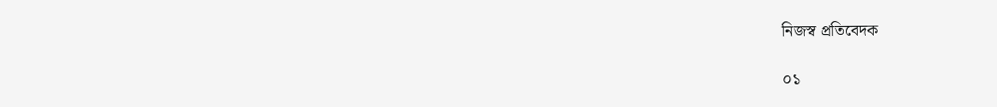নিজস্ব প্রতিবেদক

০১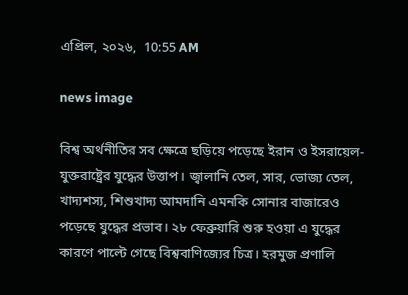এপ্রিল, ২০২৬,  10:55 AM

news image

বিশ্ব অর্থনীতির সব ক্ষেত্রে ছড়িয়ে পড়েছে ইরান ও ইসরায়েল-যুক্তরাষ্ট্রের যুদ্ধের উত্তাপ। জ্বালানি তেল, সার, ভোজ্য তেল, খাদ্যশস্য, শিশুখাদ্য আমদানি এমনকি সোনার বাজারেও পড়েছে যুদ্ধের প্রভাব। ২৮ ফেব্রুয়ারি শুরু হওয়া এ যুদ্ধের কারণে পাল্টে গেছে বিশ্ববাণিজ্যের চিত্র। হরমুজ প্রণালি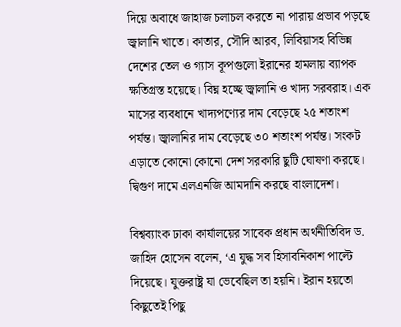দিয়ে অবাধে জাহাজ চলাচল করতে না পারায় প্রভাব পড়ছে জ্বালানি খাতে। কাতার, সৌদি আরব, লিবিয়াসহ বিভিন্ন দেশের তেল ও গ্যাস কূপগুলো ইরানের হামলায় ব্যাপক ক্ষতিগ্রস্ত হয়েছে। বিঘ্ন হচ্ছে জ্বালানি ও খাদ্য সরবরাহ। এক মাসের ব্যবধানে খাদ্যপণ্যের দাম বেড়েছে ২৫ শতাংশ পর্যন্ত। জ্বালানির দাম বেড়েছে ৩০ শতাংশ পর্যন্ত। সংকট এড়াতে কোনো কোনো দেশ সরকারি ছুটি ঘোষণা করছে। দ্বিগুণ দামে এলএনজি আমদানি করছে বাংলাদেশ।

বিশ্বব্যাংক ঢাকা কার্যালয়ের সাবেক প্রধান অর্থনীতিবিদ ড. জাহিদ হোসেন বলেন, ‘এ যুদ্ধ সব হিসাবনিকাশ পাল্টে দিয়েছে। যুক্তরাষ্ট্র যা ভেবেছিল তা হয়নি। ইরান হয়তো কিছুতেই পিছু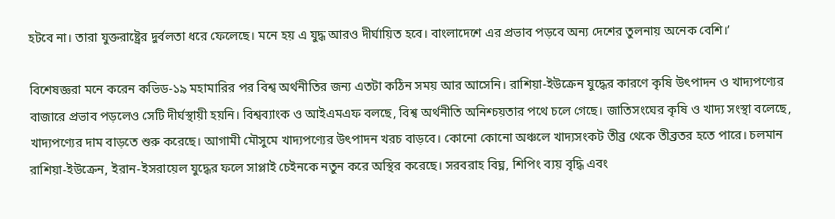হটবে না। তারা যুক্তরাষ্ট্রের দুর্বলতা ধরে ফেলেছে। মনে হয় এ যুদ্ধ আরও দীর্ঘায়িত হবে। বাংলাদেশে এর প্রভাব পড়বে অন্য দেশের তুলনায় অনেক বেশি।’

বিশেষজ্ঞরা মনে করেন কভিড-১৯ মহামারির পর বিশ্ব অর্থনীতির জন্য এতটা কঠিন সময় আর আসেনি। রাশিয়া-ইউক্রেন যুদ্ধের কারণে কৃষি উৎপাদন ও খাদ্যপণ্যের বাজারে প্রভাব পড়লেও সেটি দীর্ঘস্থায়ী হয়নি। বিশ্বব্যাংক ও আইএমএফ বলছে, বিশ্ব অর্থনীতি অনিশ্চয়তার পথে চলে গেছে। জাতিসংঘের কৃষি ও খাদ্য সংস্থা বলেছে, খাদ্যপণ্যের দাম বাড়তে শুরু করেছে। আগামী মৌসুমে খাদ্যপণ্যের উৎপাদন খরচ বাড়বে। কোনো কোনো অঞ্চলে খাদ্যসংকট তীব্র থেকে তীব্রতর হতে পারে। চলমান রাশিয়া-ইউক্রেন, ইরান-ইসরায়েল যুদ্ধের ফলে সাপ্লাই চেইনকে নতুন করে অস্থির করেছে। সরবরাহ বিঘ্ন, শিপিং ব্যয় বৃদ্ধি এবং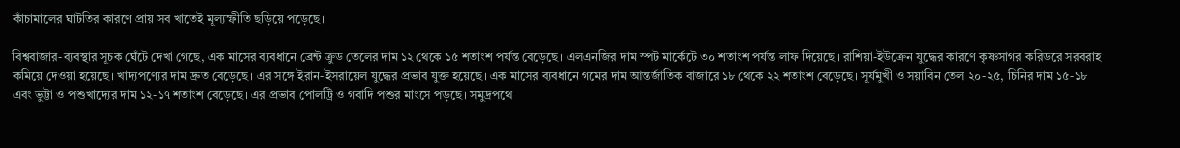কাঁচামালের ঘাটতির কারণে প্রায় সব খাতেই মূল্যস্ফীতি ছড়িয়ে পড়েছে।

বিশ্ববাজার-ব্যবস্থার সূচক ঘেঁটে দেখা গেছে, এক মাসের ব্যবধানে ব্রেন্ট ক্রুড তেলের দাম ১২ থেকে ১৫ শতাংশ পর্যন্ত বেড়েছে। এলএনজির দাম স্পট মার্কেটে ৩০ শতাংশ পর্যন্ত লাফ দিয়েছে। রাশিয়া-ইউক্রেন যুদ্ধের কারণে কৃষ্ণসাগর করিডরে সরবরাহ কমিয়ে দেওয়া হয়েছে। খাদ্যপণ্যের দাম দ্রুত বেড়েছে। এর সঙ্গে ইরান-ইসরায়েল যুদ্ধের প্রভাব যুক্ত হয়েছে। এক মাসের ব্যবধানে গমের দাম আন্তর্জাতিক বাজারে ১৮ থেকে ২২ শতাংশ বেড়েছে। সূর্যমুখী ও সয়াবিন তেল ২০-২৫, চিনির দাম ১৫-১৮ এবং ভুট্টা ও পশুখাদ্যের দাম ১২-১৭ শতাংশ বেড়েছে। এর প্রভাব পোলট্রি ও গবাদি পশুর মাংসে পড়ছে। সমুদ্রপথে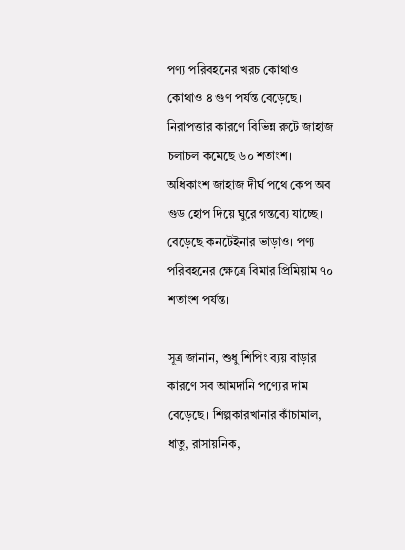পণ্য পরিবহনের খরচ কোথাও কোথাও ৪ গুণ পর্যন্ত বেড়েছে। নিরাপত্তার কারণে বিভিন্ন রুটে জাহাজ চলাচল কমেছে ৬০ শতাংশ। অধিকাংশ জাহাজ দীর্ঘ পথে কেপ অব গুড হোপ দিয়ে ঘুরে গন্তব্যে যাচ্ছে। বেড়েছে কনটেইনার ভাড়াও। পণ্য পরিবহনের ক্ষেত্রে বিমার প্রিমিয়াম ৭০ শতাংশ পর্যন্ত।

সূত্র জানান, শুধু শিপিং ব্যয় বাড়ার কারণে সব আমদানি পণ্যের দাম বেড়েছে। শিল্পকারখানার কাঁচামাল, ধাতু, রাসায়নিক,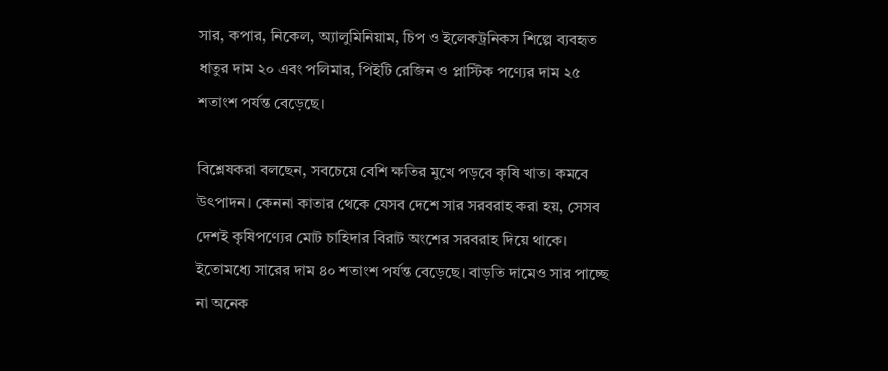সার, কপার, নিকেল, অ্যালুমিনিয়াম, চিপ ও ইলেকট্রনিকস শিল্পে ব্যবহৃত ধাতুর দাম ২০ এবং পলিমার, পিইটি রেজিন ও প্লাস্টিক পণ্যের দাম ২৫ শতাংশ পর্যন্ত বেড়েছে।

বিশ্লেষকরা বলছেন, সবচেয়ে বেশি ক্ষতির মুখে পড়বে কৃষি খাত। কমবে উৎপাদন। কেননা কাতার থেকে যেসব দেশে সার সরবরাহ করা হয়, সেসব দেশই কৃষিপণ্যের মোট চাহিদার বিরাট অংশের সরবরাহ দিয়ে থাকে। ইতোমধ্যে সারের দাম ৪০ শতাংশ পর্যন্ত বেড়েছে। বাড়তি দামেও সার পাচ্ছে না অনেক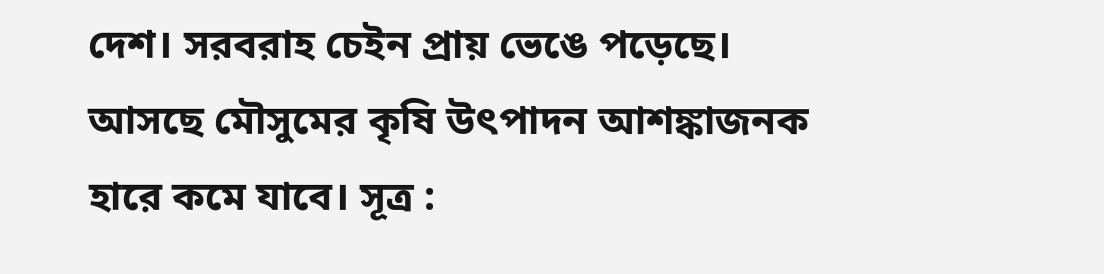দেশ। সরবরাহ চেইন প্রায় ভেঙে পড়েছে। আসছে মৌসুমের কৃষি উৎপাদন আশঙ্কাজনক হারে কমে যাবে। সূত্র :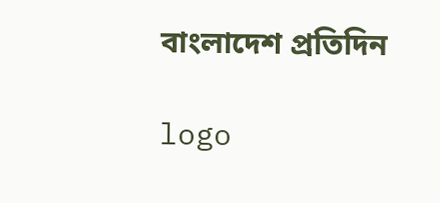বাংলাদেশ প্রতিদিন

logo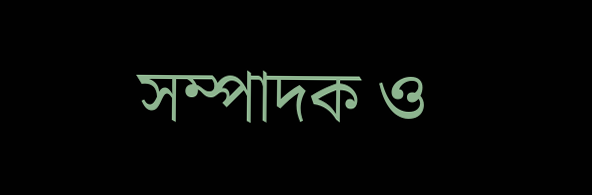সম্পাদক ও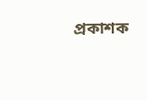প্রকাশক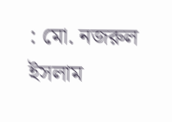: মো. নজরুল ইসলাম